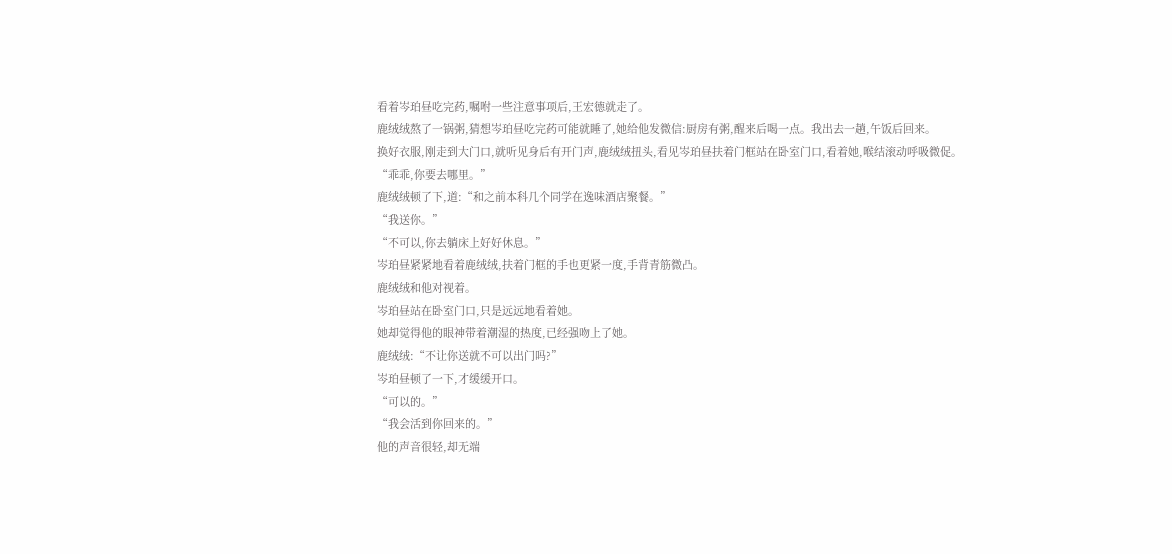看着岑珀昼吃完药,嘱咐一些注意事项后,王宏德就走了。
鹿绒绒熬了一锅粥,猜想岑珀昼吃完药可能就睡了,她给他发微信:厨房有粥,醒来后喝一点。我出去一趟,午饭后回来。
换好衣服,刚走到大门口,就听见身后有开门声,鹿绒绒扭头,看见岑珀昼扶着门框站在卧室门口,看着她,喉结滚动呼吸微促。
“乖乖,你要去哪里。”
鹿绒绒顿了下,道:“和之前本科几个同学在逸味酒店聚餐。”
“我送你。”
“不可以,你去躺床上好好休息。”
岑珀昼紧紧地看着鹿绒绒,扶着门框的手也更紧一度,手背青筋微凸。
鹿绒绒和他对视着。
岑珀昼站在卧室门口,只是远远地看着她。
她却觉得他的眼神带着潮湿的热度,已经强吻上了她。
鹿绒绒:“不让你送就不可以出门吗?”
岑珀昼顿了一下,才缓缓开口。
“可以的。”
“我会活到你回来的。”
他的声音很轻,却无端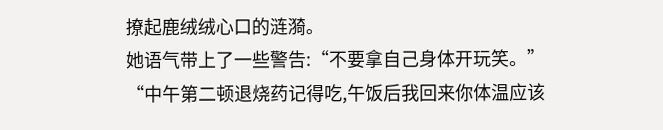撩起鹿绒绒心口的涟漪。
她语气带上了一些警告:“不要拿自己身体开玩笑。”
“中午第二顿退烧药记得吃,午饭后我回来你体温应该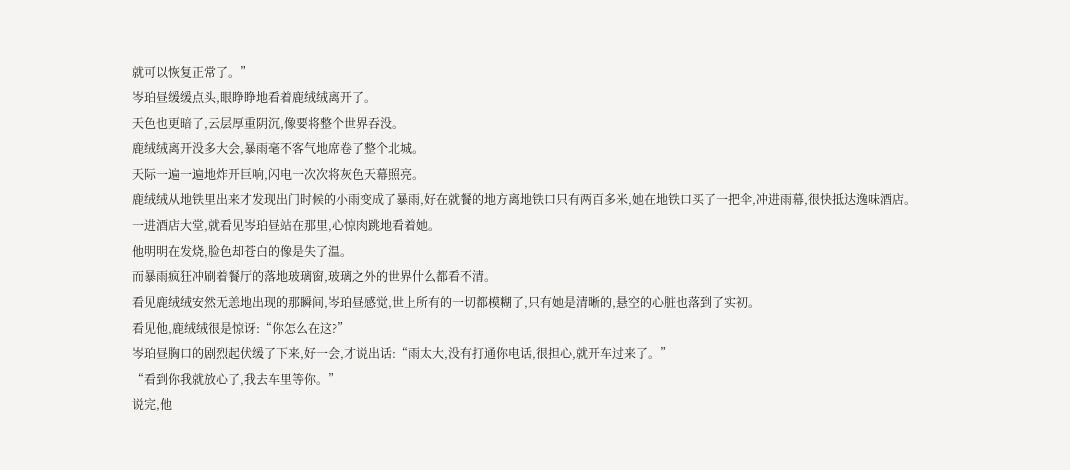就可以恢复正常了。”
岑珀昼缓缓点头,眼睁睁地看着鹿绒绒离开了。
天色也更暗了,云层厚重阴沉,像要将整个世界吞没。
鹿绒绒离开没多大会,暴雨毫不客气地席卷了整个北城。
天际一遍一遍地炸开巨响,闪电一次次将灰色天幕照亮。
鹿绒绒从地铁里出来才发现出门时候的小雨变成了暴雨,好在就餐的地方离地铁口只有两百多米,她在地铁口买了一把伞,冲进雨幕,很快抵达逸味酒店。
一进酒店大堂,就看见岑珀昼站在那里,心惊肉跳地看着她。
他明明在发烧,脸色却苍白的像是失了温。
而暴雨疯狂冲刷着餐厅的落地玻璃窗,玻璃之外的世界什么都看不清。
看见鹿绒绒安然无恙地出现的那瞬间,岑珀昼感觉,世上所有的一切都模糊了,只有她是清晰的,悬空的心脏也落到了实初。
看见他,鹿绒绒很是惊讶:“你怎么在这?”
岑珀昼胸口的剧烈起伏缓了下来,好一会,才说出话:“雨太大,没有打通你电话,很担心,就开车过来了。”
“看到你我就放心了,我去车里等你。”
说完,他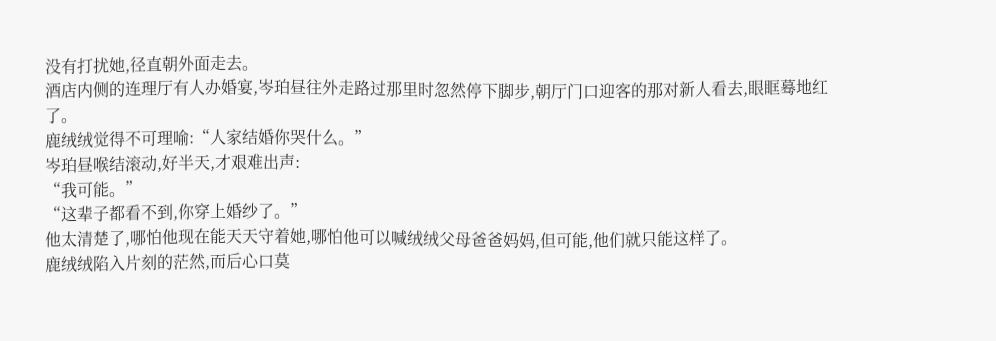没有打扰她,径直朝外面走去。
酒店内侧的连理厅有人办婚宴,岑珀昼往外走路过那里时忽然停下脚步,朝厅门口迎客的那对新人看去,眼眶蓦地红了。
鹿绒绒觉得不可理喻:“人家结婚你哭什么。”
岑珀昼喉结滚动,好半天,才艰难出声:
“我可能。”
“这辈子都看不到,你穿上婚纱了。”
他太清楚了,哪怕他现在能天天守着她,哪怕他可以喊绒绒父母爸爸妈妈,但可能,他们就只能这样了。
鹿绒绒陷入片刻的茫然,而后心口莫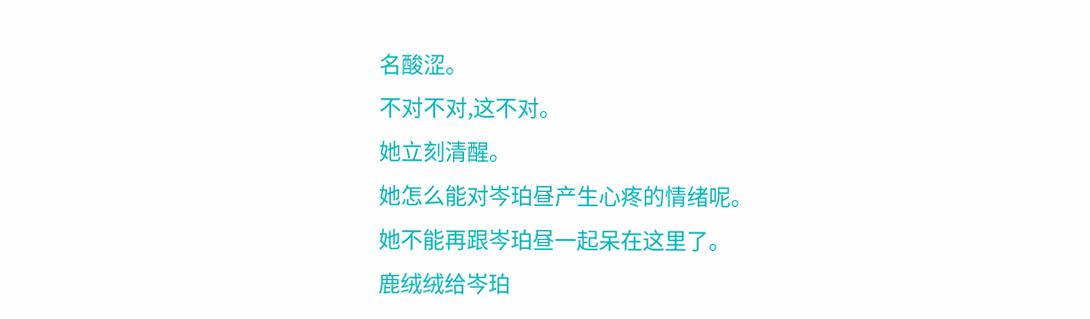名酸涩。
不对不对,这不对。
她立刻清醒。
她怎么能对岑珀昼产生心疼的情绪呢。
她不能再跟岑珀昼一起呆在这里了。
鹿绒绒给岑珀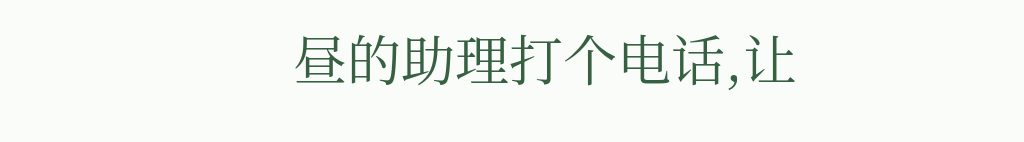昼的助理打个电话,让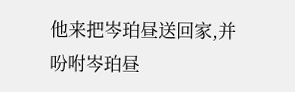他来把岑珀昼送回家,并吩咐岑珀昼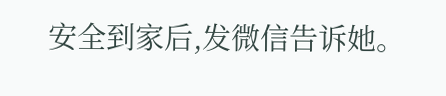安全到家后,发微信告诉她。